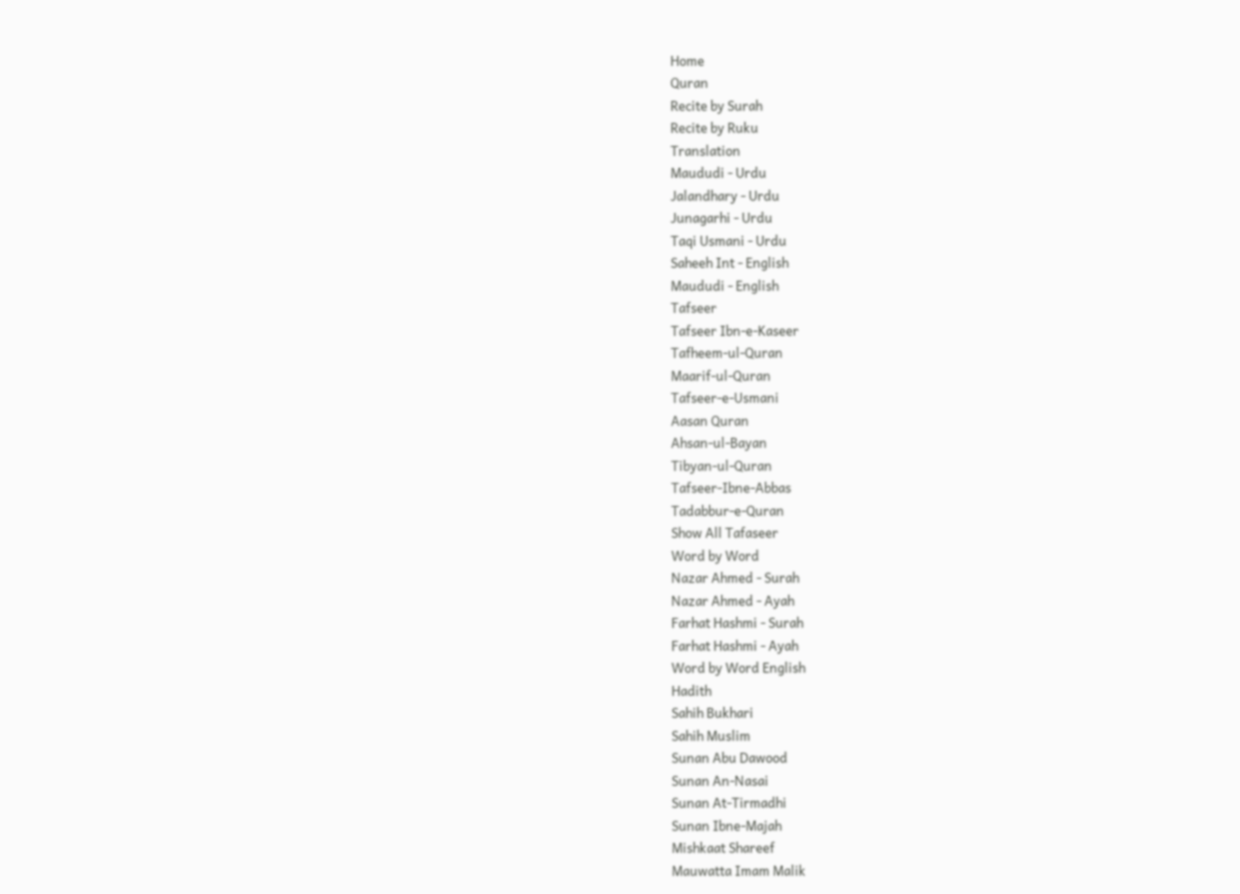Home
Quran
Recite by Surah
Recite by Ruku
Translation
Maududi - Urdu
Jalandhary - Urdu
Junagarhi - Urdu
Taqi Usmani - Urdu
Saheeh Int - English
Maududi - English
Tafseer
Tafseer Ibn-e-Kaseer
Tafheem-ul-Quran
Maarif-ul-Quran
Tafseer-e-Usmani
Aasan Quran
Ahsan-ul-Bayan
Tibyan-ul-Quran
Tafseer-Ibne-Abbas
Tadabbur-e-Quran
Show All Tafaseer
Word by Word
Nazar Ahmed - Surah
Nazar Ahmed - Ayah
Farhat Hashmi - Surah
Farhat Hashmi - Ayah
Word by Word English
Hadith
Sahih Bukhari
Sahih Muslim
Sunan Abu Dawood
Sunan An-Nasai
Sunan At-Tirmadhi
Sunan Ibne-Majah
Mishkaat Shareef
Mauwatta Imam Malik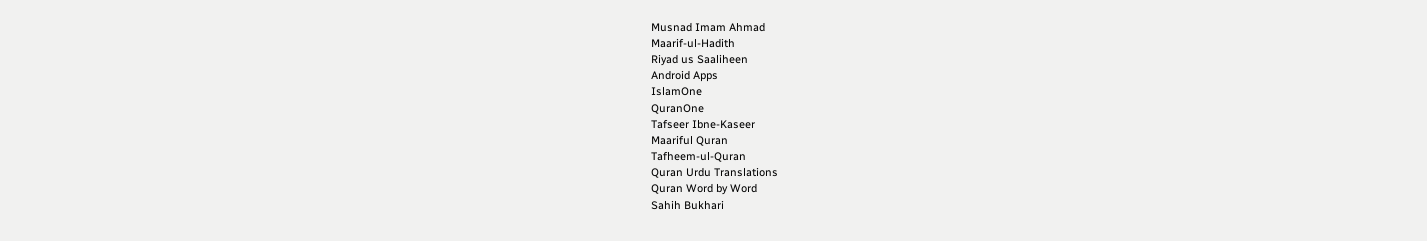Musnad Imam Ahmad
Maarif-ul-Hadith
Riyad us Saaliheen
Android Apps
IslamOne
QuranOne
Tafseer Ibne-Kaseer
Maariful Quran
Tafheem-ul-Quran
Quran Urdu Translations
Quran Word by Word
Sahih Bukhari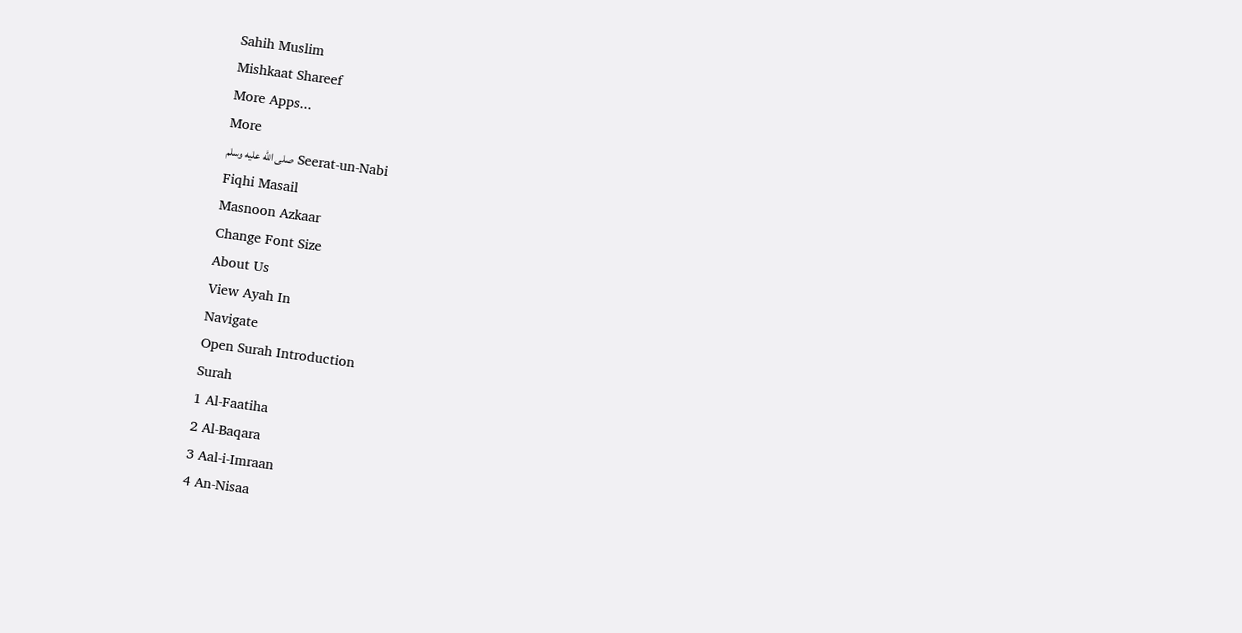Sahih Muslim
Mishkaat Shareef
More Apps...
More
Seerat-un-Nabi صلى الله عليه وسلم
Fiqhi Masail
Masnoon Azkaar
Change Font Size
About Us
View Ayah In
Navigate
Open Surah Introduction
Surah
1 Al-Faatiha
2 Al-Baqara
3 Aal-i-Imraan
4 An-Nisaa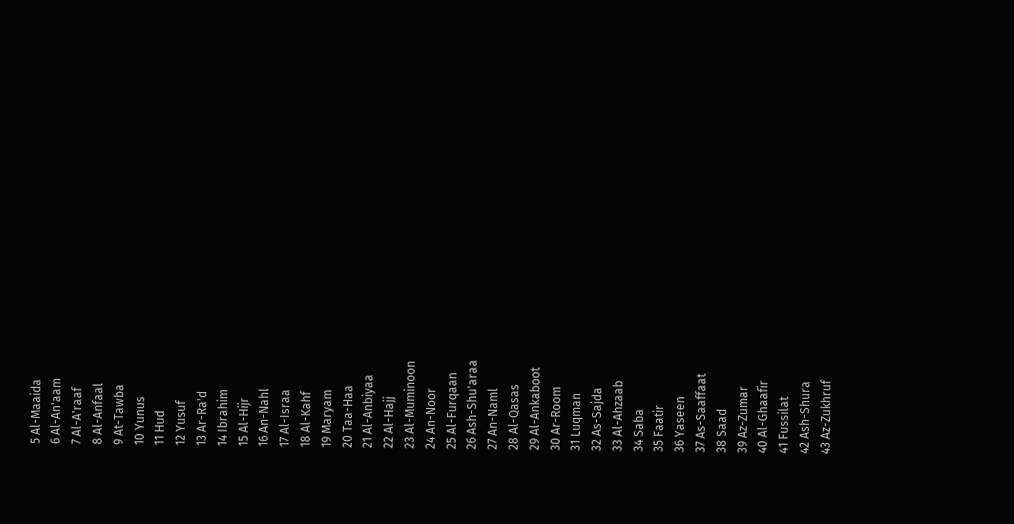5 Al-Maaida
6 Al-An'aam
7 Al-A'raaf
8 Al-Anfaal
9 At-Tawba
10 Yunus
11 Hud
12 Yusuf
13 Ar-Ra'd
14 Ibrahim
15 Al-Hijr
16 An-Nahl
17 Al-Israa
18 Al-Kahf
19 Maryam
20 Taa-Haa
21 Al-Anbiyaa
22 Al-Hajj
23 Al-Muminoon
24 An-Noor
25 Al-Furqaan
26 Ash-Shu'araa
27 An-Naml
28 Al-Qasas
29 Al-Ankaboot
30 Ar-Room
31 Luqman
32 As-Sajda
33 Al-Ahzaab
34 Saba
35 Faatir
36 Yaseen
37 As-Saaffaat
38 Saad
39 Az-Zumar
40 Al-Ghaafir
41 Fussilat
42 Ash-Shura
43 Az-Zukhruf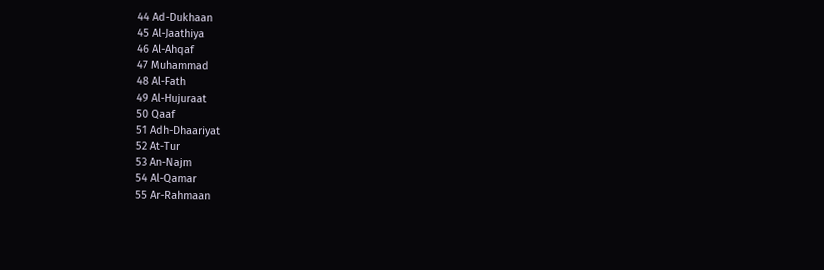44 Ad-Dukhaan
45 Al-Jaathiya
46 Al-Ahqaf
47 Muhammad
48 Al-Fath
49 Al-Hujuraat
50 Qaaf
51 Adh-Dhaariyat
52 At-Tur
53 An-Najm
54 Al-Qamar
55 Ar-Rahmaan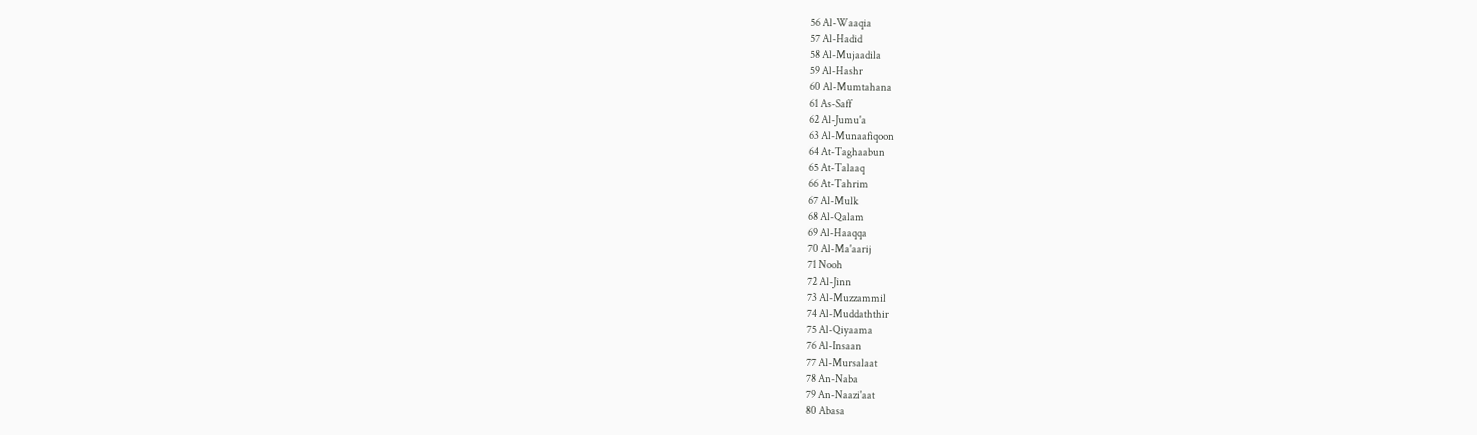56 Al-Waaqia
57 Al-Hadid
58 Al-Mujaadila
59 Al-Hashr
60 Al-Mumtahana
61 As-Saff
62 Al-Jumu'a
63 Al-Munaafiqoon
64 At-Taghaabun
65 At-Talaaq
66 At-Tahrim
67 Al-Mulk
68 Al-Qalam
69 Al-Haaqqa
70 Al-Ma'aarij
71 Nooh
72 Al-Jinn
73 Al-Muzzammil
74 Al-Muddaththir
75 Al-Qiyaama
76 Al-Insaan
77 Al-Mursalaat
78 An-Naba
79 An-Naazi'aat
80 Abasa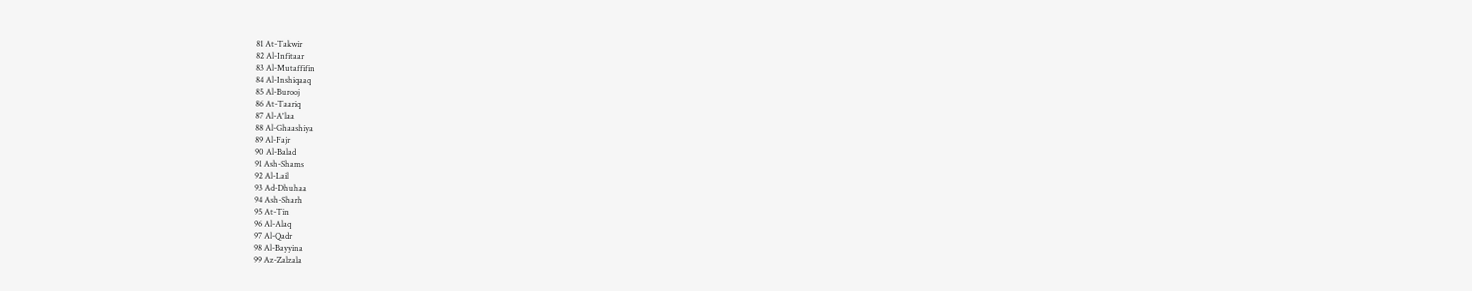81 At-Takwir
82 Al-Infitaar
83 Al-Mutaffifin
84 Al-Inshiqaaq
85 Al-Burooj
86 At-Taariq
87 Al-A'laa
88 Al-Ghaashiya
89 Al-Fajr
90 Al-Balad
91 Ash-Shams
92 Al-Lail
93 Ad-Dhuhaa
94 Ash-Sharh
95 At-Tin
96 Al-Alaq
97 Al-Qadr
98 Al-Bayyina
99 Az-Zalzala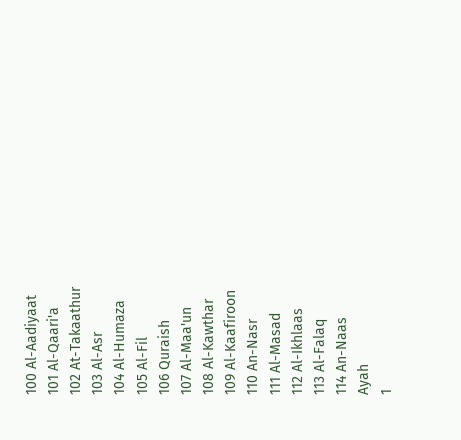100 Al-Aadiyaat
101 Al-Qaari'a
102 At-Takaathur
103 Al-Asr
104 Al-Humaza
105 Al-Fil
106 Quraish
107 Al-Maa'un
108 Al-Kawthar
109 Al-Kaafiroon
110 An-Nasr
111 Al-Masad
112 Al-Ikhlaas
113 Al-Falaq
114 An-Naas
Ayah
1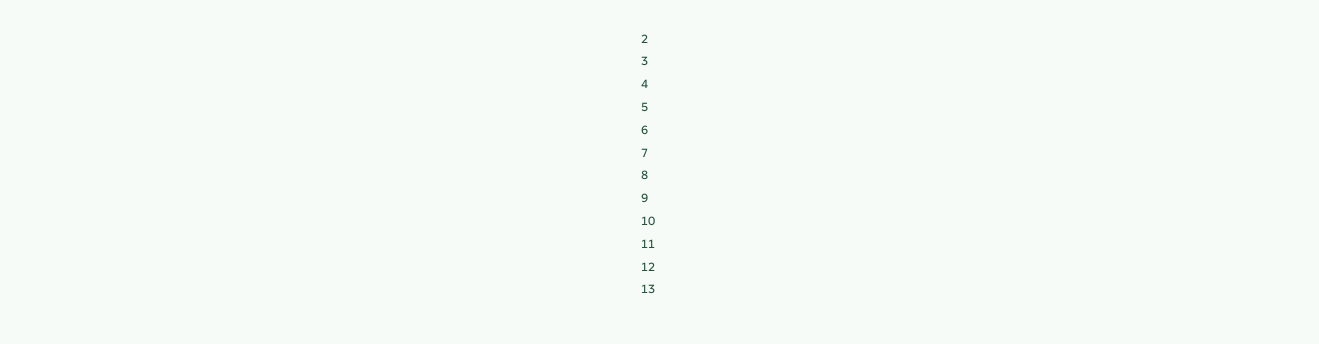2
3
4
5
6
7
8
9
10
11
12
13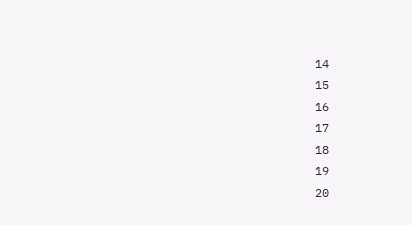14
15
16
17
18
19
20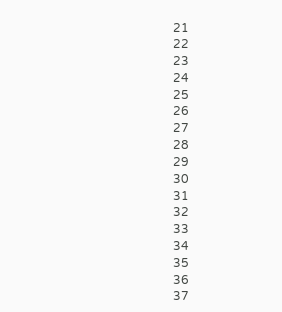21
22
23
24
25
26
27
28
29
30
31
32
33
34
35
36
37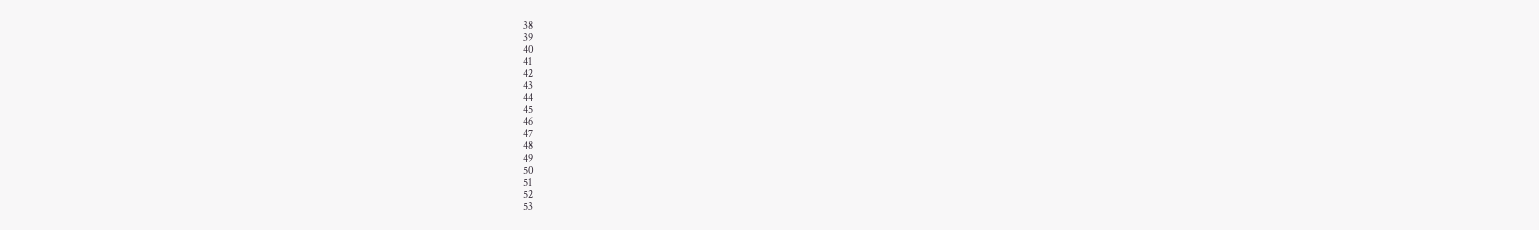38
39
40
41
42
43
44
45
46
47
48
49
50
51
52
53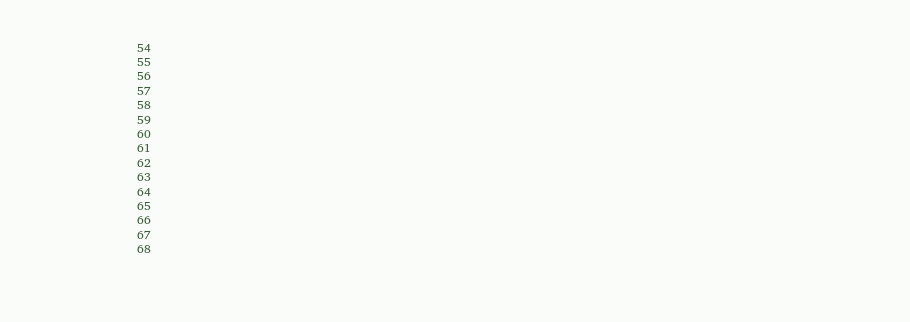54
55
56
57
58
59
60
61
62
63
64
65
66
67
68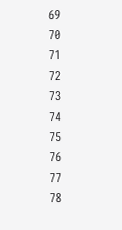69
70
71
72
73
74
75
76
77
78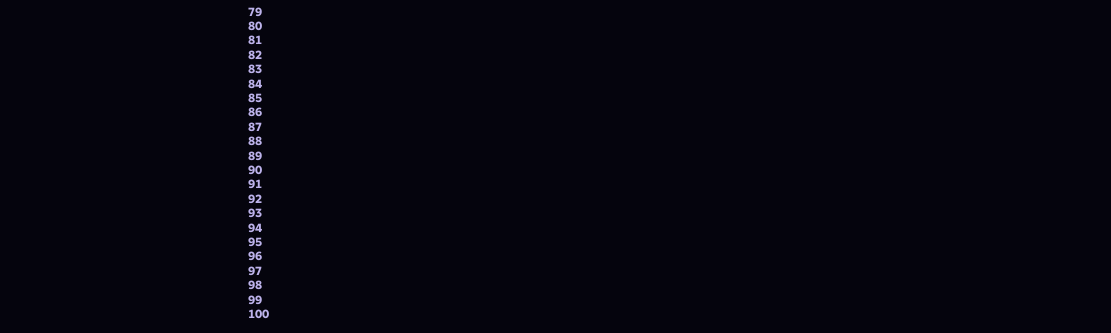79
80
81
82
83
84
85
86
87
88
89
90
91
92
93
94
95
96
97
98
99
100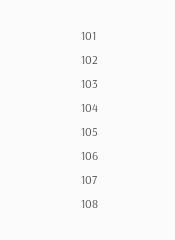101
102
103
104
105
106
107
108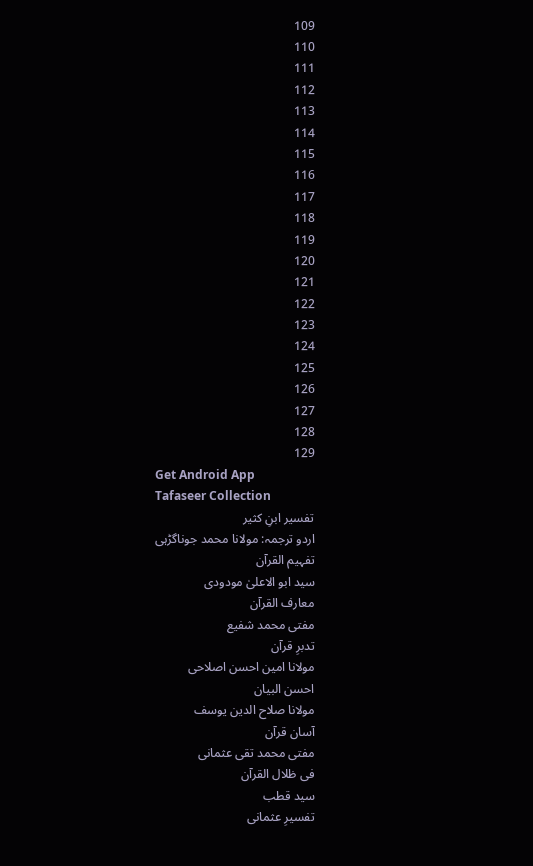109
110
111
112
113
114
115
116
117
118
119
120
121
122
123
124
125
126
127
128
129
Get Android App
Tafaseer Collection
تفسیر ابنِ کثیر
اردو ترجمہ: مولانا محمد جوناگڑہی
تفہیم القرآن
سید ابو الاعلیٰ مودودی
معارف القرآن
مفتی محمد شفیع
تدبرِ قرآن
مولانا امین احسن اصلاحی
احسن البیان
مولانا صلاح الدین یوسف
آسان قرآن
مفتی محمد تقی عثمانی
فی ظلال القرآن
سید قطب
تفسیرِ عثمانی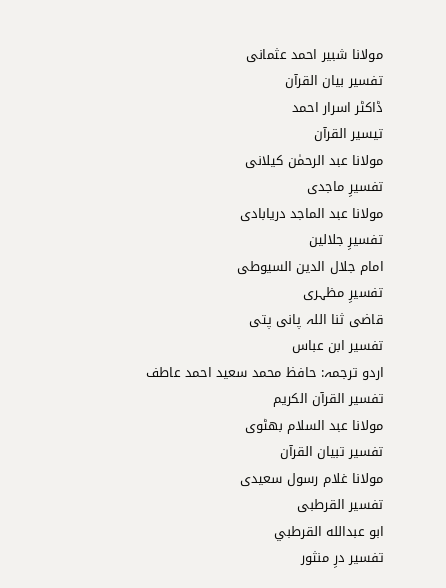مولانا شبیر احمد عثمانی
تفسیر بیان القرآن
ڈاکٹر اسرار احمد
تیسیر القرآن
مولانا عبد الرحمٰن کیلانی
تفسیرِ ماجدی
مولانا عبد الماجد دریابادی
تفسیرِ جلالین
امام جلال الدین السیوطی
تفسیرِ مظہری
قاضی ثنا اللہ پانی پتی
تفسیر ابن عباس
اردو ترجمہ: حافظ محمد سعید احمد عاطف
تفسیر القرآن الکریم
مولانا عبد السلام بھٹوی
تفسیر تبیان القرآن
مولانا غلام رسول سعیدی
تفسیر القرطبی
ابو عبدالله القرطبي
تفسیر درِ منثور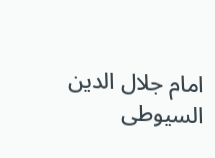امام جلال الدین السیوطی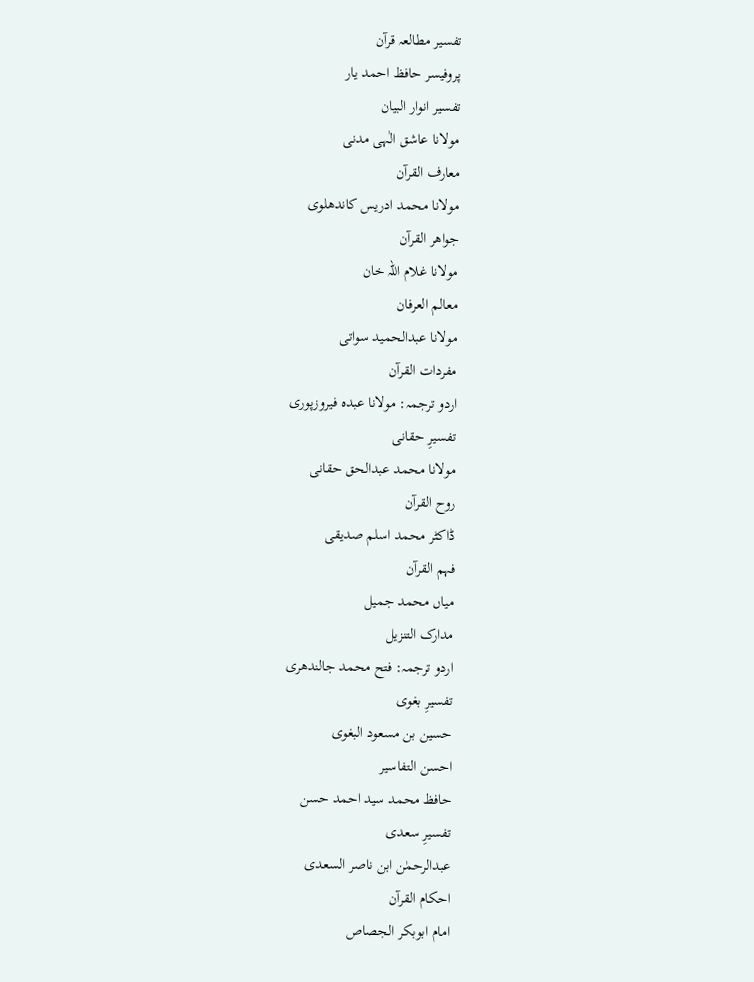تفسیر مطالعہ قرآن
پروفیسر حافظ احمد یار
تفسیر انوار البیان
مولانا عاشق الٰہی مدنی
معارف القرآن
مولانا محمد ادریس کاندھلوی
جواھر القرآن
مولانا غلام اللہ خان
معالم العرفان
مولانا عبدالحمید سواتی
مفردات القرآن
اردو ترجمہ: مولانا عبدہ فیروزپوری
تفسیرِ حقانی
مولانا محمد عبدالحق حقانی
روح القرآن
ڈاکٹر محمد اسلم صدیقی
فہم القرآن
میاں محمد جمیل
مدارک التنزیل
اردو ترجمہ: فتح محمد جالندھری
تفسیرِ بغوی
حسین بن مسعود البغوی
احسن التفاسیر
حافظ محمد سید احمد حسن
تفسیرِ سعدی
عبدالرحمٰن ابن ناصر السعدی
احکام القرآن
امام ابوبکر الجصاص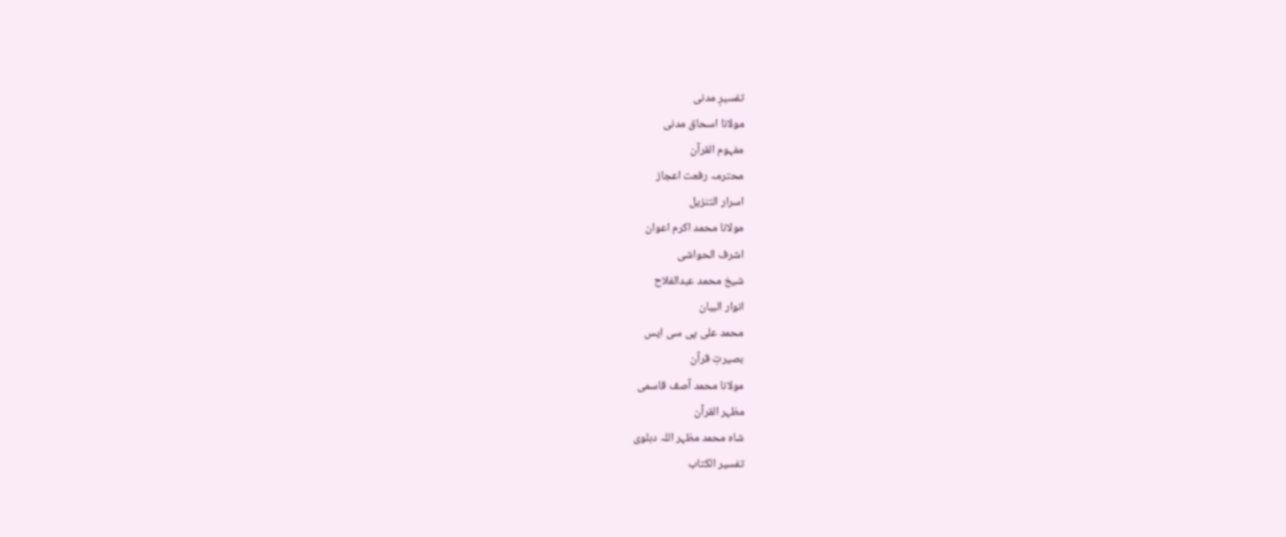تفسیرِ مدنی
مولانا اسحاق مدنی
مفہوم القرآن
محترمہ رفعت اعجاز
اسرار التنزیل
مولانا محمد اکرم اعوان
اشرف الحواشی
شیخ محمد عبدالفلاح
انوار البیان
محمد علی پی سی ایس
بصیرتِ قرآن
مولانا محمد آصف قاسمی
مظہر القرآن
شاہ محمد مظہر اللہ دہلوی
تفسیر الکتاب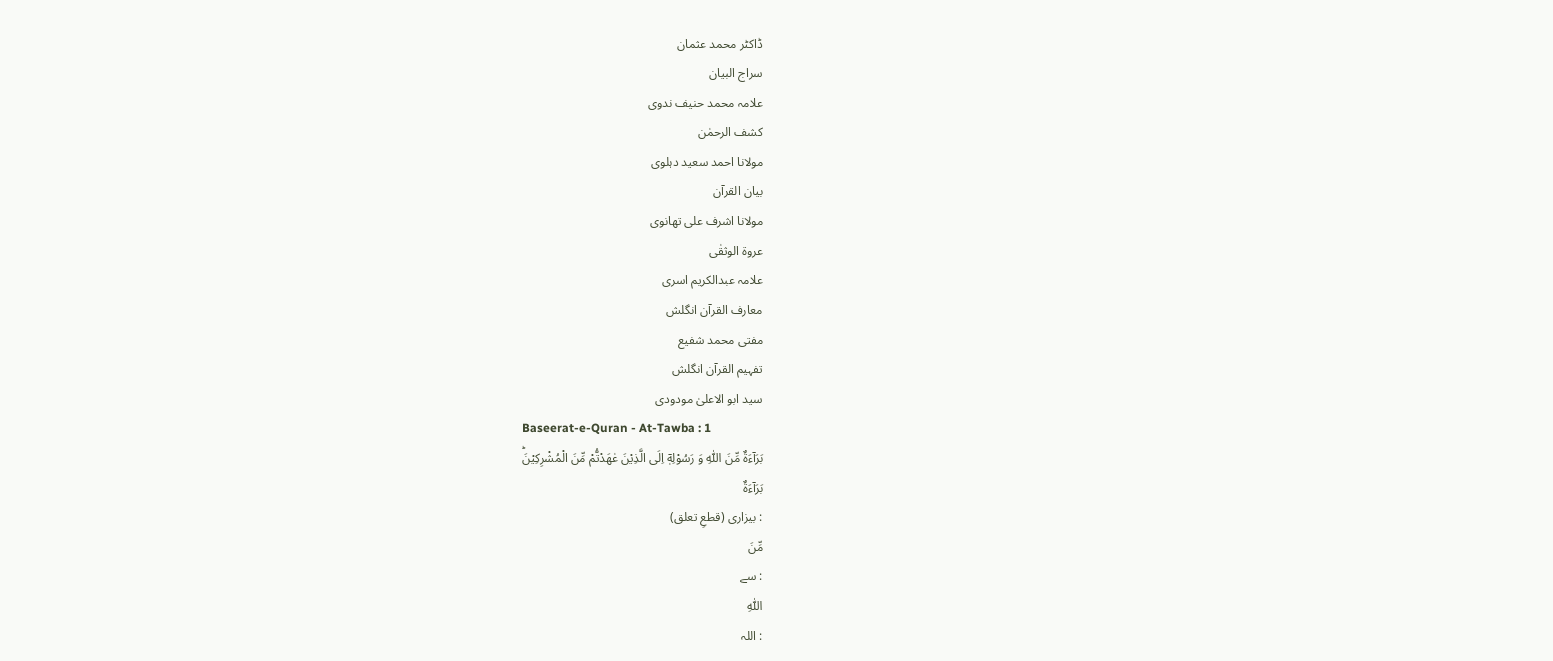ڈاکٹر محمد عثمان
سراج البیان
علامہ محمد حنیف ندوی
کشف الرحمٰن
مولانا احمد سعید دہلوی
بیان القرآن
مولانا اشرف علی تھانوی
عروۃ الوثقٰی
علامہ عبدالکریم اسری
معارف القرآن انگلش
مفتی محمد شفیع
تفہیم القرآن انگلش
سید ابو الاعلیٰ مودودی
Baseerat-e-Quran - At-Tawba : 1
بَرَآءَةٌ مِّنَ اللّٰهِ وَ رَسُوْلِهٖۤ اِلَى الَّذِیْنَ عٰهَدْتُّمْ مِّنَ الْمُشْرِكِیْنَؕ
بَرَآءَةٌ
: بیزاری (قطعِ تعلق)
مِّنَ
: سے
اللّٰهِ
: اللہ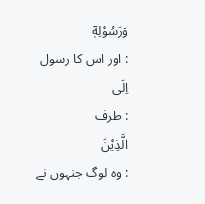وَرَسُوْلِهٖٓ
: اور اس کا رسول
اِلَى
: طرف
الَّذِيْنَ
: وہ لوگ جنہوں نے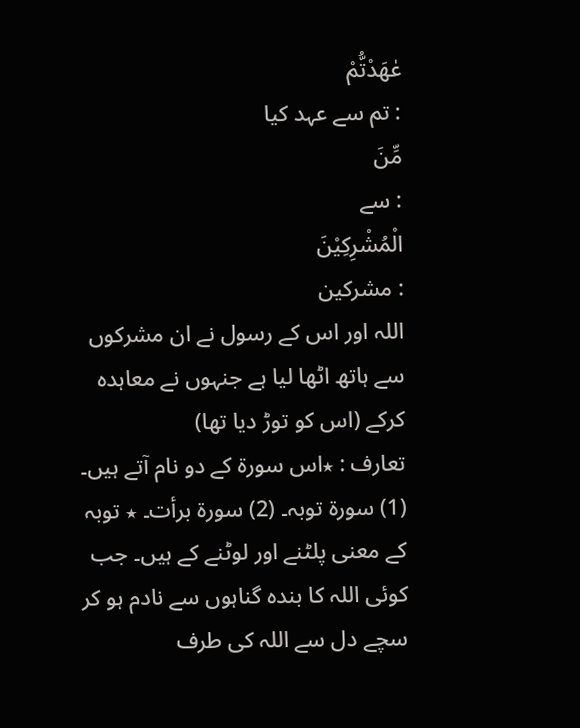عٰهَدْتُّمْ
: تم سے عہد کیا
مِّنَ
: سے
الْمُشْرِكِيْنَ
: مشرکین
اللہ اور اس کے رسول نے ان مشرکوں سے ہاتھ اٹھا لیا ہے جنہوں نے معاہدہ کرکے (اس کو توڑ دیا تھا)
تعارف : ٭اس سورة کے دو نام آتے ہیں۔ (1) سورة توبہ۔ (2) سورة برأت۔ ٭ توبہ کے معنی پلٹنے اور لوٹنے کے ہیں۔ جب کوئی اللہ کا بندہ گناہوں سے نادم ہو کر سچے دل سے اللہ کی طرف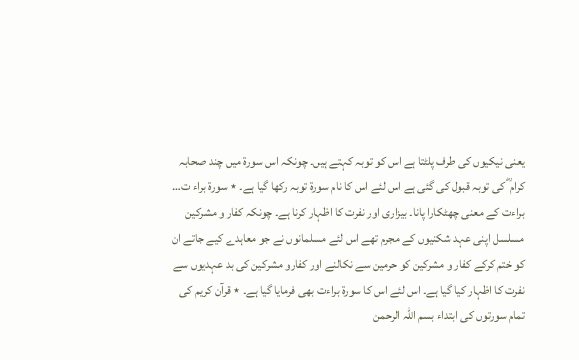یعنی نیکیوں کی طرف پلٹتا ہے اس کو توبہ کہتے ہیں۔ چونکہ اس سورة میں چند صحابہ کرام ؓ کی توبہ قبول کی گئی ہے اس لئے اس کا نام سورة توبہ رکھا گیا ہے۔ ٭ سورة براء ت… براءت کے معنی چھٹکارا پانا۔ بیزاری اور نفرت کا اظہار کرنا ہے۔ چونکہ کفار و مشرکین مسلسل اپنی عہد شکنیوں کے مجرم تھے اس لئے مسلمانوں نے جو معاہدے کیے جاتے ان کو ختم کرکے کفار و مشرکین کو حرمین سے نکالنے اور کفارو مشرکین کی بد عہدیوں سے نفرت کا اظہار کیا گیا ہے۔ اس لئے اس کا سورة براءت بھی فرمایا گیا ہے۔ ٭ قرآن کریم کی تمام سورتوں کی ابتداء بسم اللہ الرحمن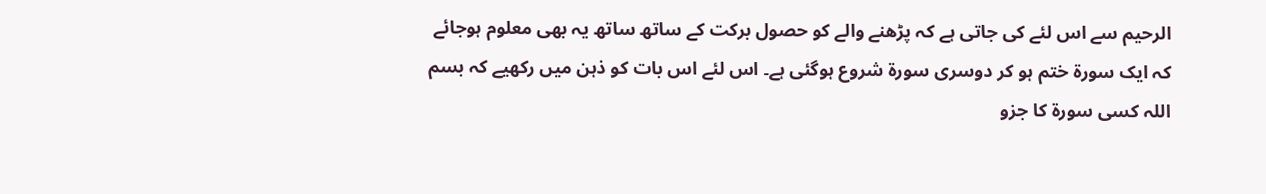الرحیم سے اس لئے کی جاتی ہے کہ پڑھنے والے کو حصول برکت کے ساتھ ساتھ یہ بھی معلوم ہوجائے کہ ایک سورة ختم ہو کر دوسری سورة شروع ہوگئی ہے۔ اس لئے اس بات کو ذہن میں رکھیے کہ بسم اللہ کسی سورة کا جزو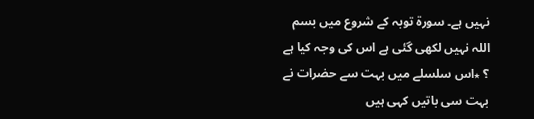نہیں ہے۔ سورة توبہ کے شروع میں بسم اللہ نہیں لکھی گئی ہے اس کی وجہ کیا ہے ؟ ٭اس سلسلے میں بہت سے حضرات نے بہت سی باتیں کہی ہیں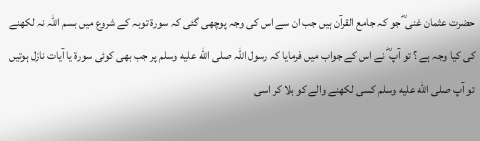حضرت عثمان غنی ؓ جو کہ جامع القرآن ہیں جب ان سے اس کی وجہ پوچھی گئی کہ سورة توبہ کے شروع میں بسم اللہ نہ لکھنے کی کیا وجہ ہے ؟ تو آپ ؓ نے اس کے جواب میں فرمایا کہ رسول اللہ صلى الله عليه وسلم پر جب بھی کوئی سورة یا آیات نازل ہوتیں تو آپ صلى الله عليه وسلم کسی لکھنے والے کو بلا کر اسی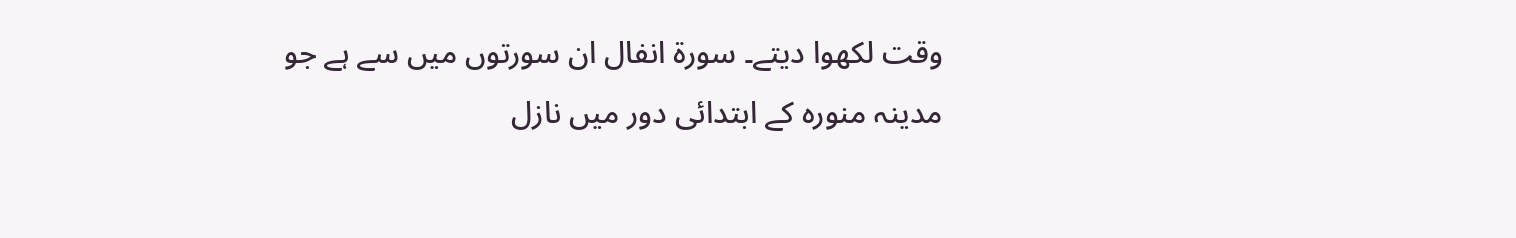وقت لکھوا دیتے۔ سورة انفال ان سورتوں میں سے ہے جو مدینہ منورہ کے ابتدائی دور میں نازل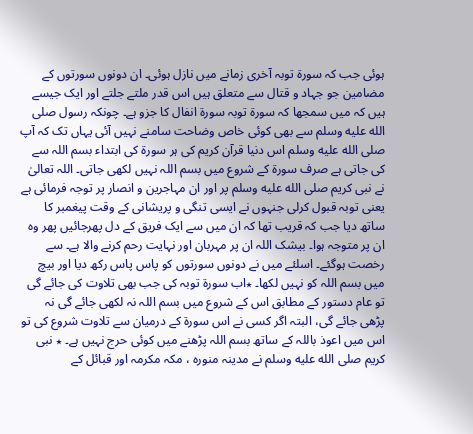ہوئی جب کہ سورة توبہ آخری زمانے میں نازل ہوئی۔ ان دونوں سورتوں کے مضامین جو جہاد و قتال سے متعلق ہیں اس قدر ملتے جلتے اور ایک جیسے ہیں کہ میں سمجھا کہ سورة توبہ سورة انفال کا جزو ہے۔ چونکہ رسول صلى الله عليه وسلم سے بھی کوئی خاص وضاحت سامنے نہیں آئی یہاں تک کہ آپ صلى الله عليه وسلم اس دنیا قرآن کریم کی ہر سورة کی ابتداء بسم اللہ سے کی جاتی ہے صرف سورة کے شروع میں بسم اللہ نہیں لکھی جاتی۔ اللہ تعالیٰ نے نبی کریم صلى الله عليه وسلم پر اور ان مہاجرین و انصار پر توجہ فرمائی ہے یعنی توبہ قبول کرلی جنہوں نے ایسی تنگی و پریشانی کے وقت پیغمبر کا ساتھ دیا جب کہ قریب تھا کہ ان میں سے ایک فریق کے دل پھرجائیں پھر وہ ان پر متوجہ ہوا۔ بیشک اللہ ان پر مہربان اور نہایت رحم کرنے والا ہے۔ سے رخصت ہوگئے۔ اسلئے میں نے دونوں سورتوں کو پاس پاس رکھ دیا اور بیچ میں بسم اللہ کو نہیں لکھا۔ ٭اب سورة توبہ کی جب بھی تلاوت کی جائے گی تو عام دستور کے مطابق اس کے شروع میں بسم اللہ نہ لکھی جائے گی نہ پڑھی جائے گی، البتہ اگر کسی نے اس سورة کے درمیان سے تلاوت شروع کی تو اس میں اعوذ باللہ کے ساتھ بسم اللہ پڑھنے میں کوئی حرج نہیں ہے۔ ٭ نبی کریم صلى الله عليه وسلم نے مدینہ منورہ ، مکہ مکرمہ اور قبائل کے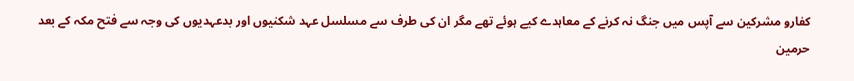کفارو مشرکین سے آپس میں جنگ نہ کرنے کے معاہدے کیے ہوئے تھے مگر ان کی طرف سے مسلسل عہد شکنیوں اور بدعہدیوں کی وجہ سے فتح مکہ کے بعد حرمین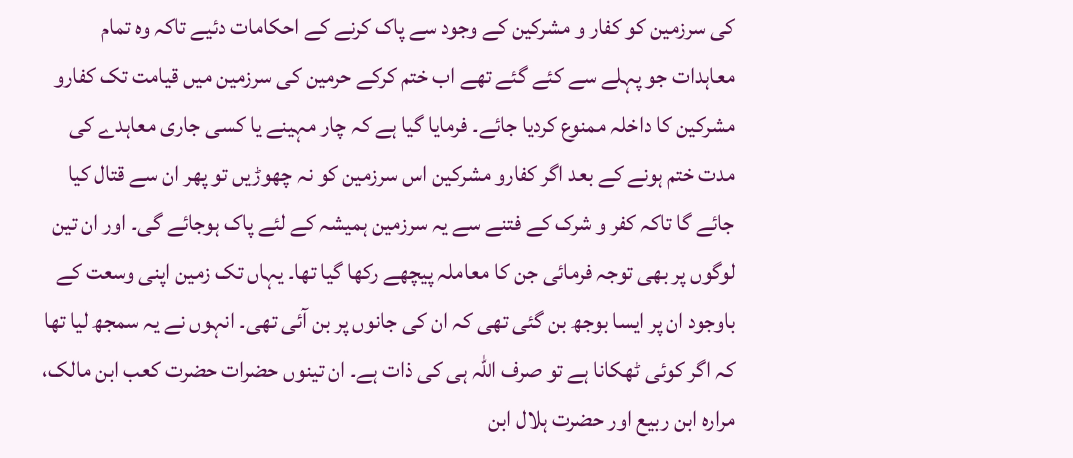کی سرزمین کو کفار و مشرکین کے وجود سے پاک کرنے کے احکامات دئیے تاکہ وہ تمام معاہدات جو پہلے سے کئے گئے تھے اب ختم کرکے حرمین کی سرزمین میں قیامت تک کفارو مشرکین کا داخلہ ممنوع کردیا جائے۔ فرمایا گیا ہے کہ چار مہینے یا کسی جاری معاہدے کی مدت ختم ہونے کے بعد اگر کفارو مشرکین اس سرزمین کو نہ چھوڑیں تو پھر ان سے قتال کیا جائے گا تاکہ کفر و شرک کے فتنے سے یہ سرزمین ہمیشہ کے لئے پاک ہوجائے گی۔ اور ان تین لوگوں پر بھی توجہ فرمائی جن کا معاملہ پیچھے رکھا گیا تھا۔ یہاں تک زمین اپنی وسعت کے باوجود ان پر ایسا بوجھ بن گئی تھی کہ ان کی جانوں پر بن آئی تھی۔ انہوں نے یہ سمجھ لیا تھا کہ اگر کوئی ٹھکانا ہے تو صرف اللہ ہی کی ذات ہے۔ ان تینوں حضرات حضرت کعب ابن مالک، مرارہ ابن ربیع اور حضرت ہلال ابن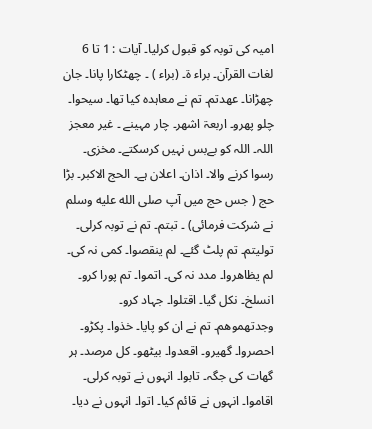امیہ کی توبہ کو قبول کرلیا۔ آیات : 1 تا 6 لغات القرآن۔ براء ۃ۔ (براء ) ۔ چھٹکارا پانا۔ جان چھڑانا۔ عھدتم۔ تم نے معاہدہ کیا تھا۔ سیحوا۔ چلو پھرو۔ اربعۃ اشھر۔ چار مہینے ۔ غیر معجز اللہ۔ اللہ کو بےبس نہیں کرسکتے۔ مخزی۔ رسوا کرنے والا۔ اذان۔ اعلان ہے۔ الحج الاکبر۔ بڑا حج ( جس حج میں آپ صلى الله عليه وسلم نے شرکت فرمائی) ۔ تبتم۔ تم نے توبہ کرلی۔ تولیتم۔ تم پلٹ گئے۔ لم ینقصوا۔ کمی نہ کی۔ لم یظاھروا۔ مدد نہ کی۔ اتموا۔ تم پورا کرو۔ انسلخ۔ نکل گیا۔ اقتلوا۔ جہاد کرو۔ وجدتھموھم۔ تم نے ان کو پایا۔ خذوا۔ پکڑو۔ احصروا۔ گھیرو۔ اقعدوا۔ بیٹھو۔ کل مرصد۔ ہر گھات کی جگہ۔ تابوا۔ انہوں نے توبہ کرلی۔ اقاموا۔ انہوں نے قائم کیا۔ اتوا۔ انہوں نے دیا۔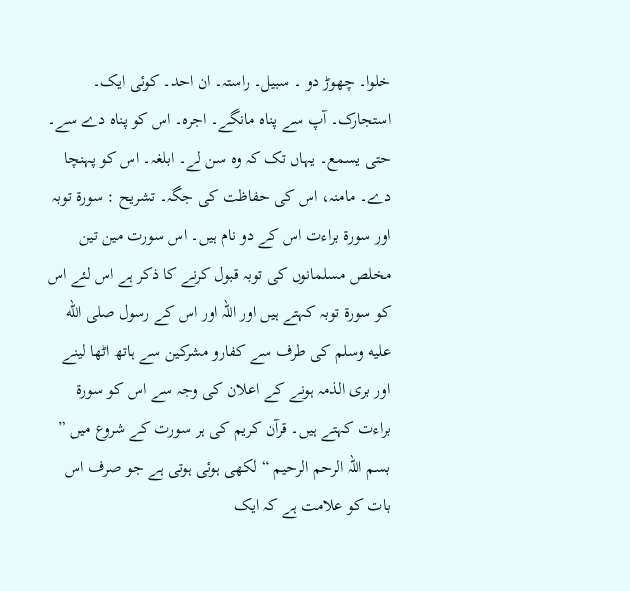خلوا۔ چھوڑ دو ۔ سبیل۔ راستہ۔ ان احد۔ کوئی ایک۔ استجارک۔ آپ سے پناہ مانگے۔ اجرہ۔ اس کو پناہ دے سے۔ حتی یسمع۔ یہاں تک کہ وہ سن لے۔ ابلغہ۔ اس کو پہنچا دے۔ مامنہ، اس کی حفاظت کی جگہ۔ تشریح : سورۃ توبہ اور سورة براءت اس کے دو نام ہیں۔ اس سورت مین تین مخلص مسلمانوں کی توبہ قبول کرنے کا ذکر ہے اس لئے اس کو سورة توبہ کہتے ہیں اور اللہ اور اس کے رسول صلى الله عليه وسلم کی طرف سے کفارو مشرکین سے ہاتھ اٹھا لینے اور بری الذمہ ہونے کے اعلان کی وجہ سے اس کو سورة براءت کہتے ہیں۔ قرآن کریم کی ہر سورت کے شروع میں ” بسم اللہ الرحم الرحیم “ لکھی ہوئی ہوتی ہے جو صرف اس بات کو علامت ہے کہ ایک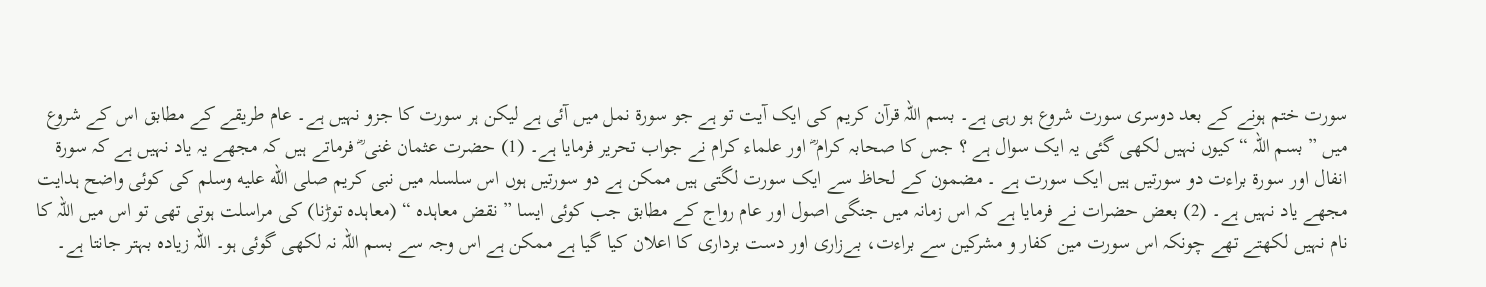سورت ختم ہونے کے بعد دوسری سورت شروع ہو رہی ہے۔ بسم اللہ قرآن کریم کی ایک آیت تو ہے جو سورة نمل میں آئی ہے لیکن ہر سورت کا جزو نہیں ہے۔ عام طریقے کے مطابق اس کے شروع میں ” بسم اللہ “ کیوں نہیں لکھی گئی یہ ایک سوال ہے ؟ جس کا صحابہ کرام ؓ اور علماء کرام نے جواب تحریر فرمایا ہے۔ (1) حضرت عثمان غنی ؓ فرماتے ہیں کہ مجھے یہ یاد نہیں ہے کہ سورة انفال اور سورة براءت دو سورتیں ہیں ایک سورت ہے ۔ مضمون کے لحاظ سے ایک سورت لگتی ہیں ممکن ہے دو سورتیں ہوں اس سلسلہ میں نبی کریم صلى الله عليه وسلم کی کوئی واضح ہدایت مجھے یاد نہیں ہے۔ (2) بعض حضرات نے فرمایا ہے کہ اس زمانہ میں جنگی اصول اور عام رواج کے مطابق جب کوئی ایسا ” نقض معاہدہ “ (معاہدہ توڑنا) کی مراسلت ہوتی تھی تو اس میں اللہ کا نام نہیں لکھتے تھے چونکہ اس سورت مین کفار و مشرکین سے براءت، بےزاری اور دست برداری کا اعلان کیا گیا ہے ممکن ہے اس وجہ سے بسم اللہ نہ لکھی گوئی ہو۔ اللہ زیادہ بہتر جانتا ہے۔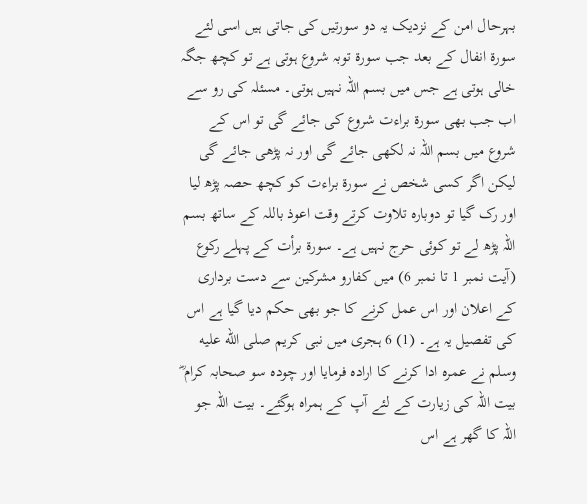بہرحال امن کے نزدیک یہ دو سورتیں کی جاتی ہیں اسی لئے سورة انفال کے بعد جب سورة توبہ شروع ہوتی ہے تو کچھ جگہ خالی ہوتی ہے جس میں بسم اللہ نہیں ہوتی۔ مسئلہ کی رو سے اب جب بھی سورة براءت شروع کی جائے گی تو اس کے شروع میں بسم اللہ نہ لکھی جائے گی اور نہ پڑھی جائے گی لیکن اگر کسی شخص نے سورة براءت کو کچھ حصہ پڑھ لیا اور رک گیا تو دوبارہ تلاوت کرتے وقت اعوذ باللہ کے ساتھ بسم اللہ پڑھ لے تو کوئی حرج نہیں ہے۔ سورة برأت کے پہلے رکوع (آیت نمبر 1 تا نمبر 6) میں کفارو مشرکین سے دست برداری کے اعلان اور اس عمل کرنے کا جو بھی حکم دیا گیا ہے اس کی تفصیل یہ ہے۔ (1) 6 ہجری میں نبی کریم صلى الله عليه وسلم نے عمرہ ادا کرنے کا ارادہ فرمایا اور چودہ سو صحابہ کرام ؓ بیت اللہ کی زیارت کے لئے آپ کے ہمراہ ہوگئے۔ بیت اللہ جو اللہ کا گھر ہے اس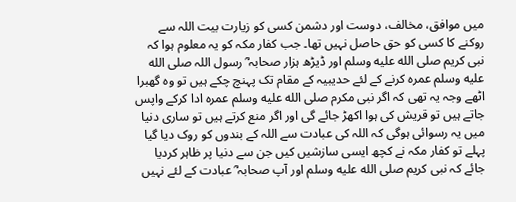میں موافق، مخالف، دوست اور دشمن کسی کو زیارت بیت اللہ سے روکنے کا کسی کو حق حاصل نہیں تھا۔ جب کفار مکہ کو یہ معلوم ہوا کہ نبی کریم صلى الله عليه وسلم اور ڈیڑھ ہزار صحابہ ؓ رسول اللہ صلى الله عليه وسلم عمرہ کرنے کے لئے حدیبیہ کے مقام تک پہنچ چکے ہیں تو وہ گھبرا اٹھے وجہ یہ تھی کہ اگر نبی مکرم صلى الله عليه وسلم عمرہ ادا کرکے واپس جاتے ہیں تو قریش کی ہوا اکھڑ جائے گی اور اگر منع کرتے ہیں تو ساری دنیا میں یہ رسوائی ہوگی کہ اللہ کی عبادت سے اللہ کے بندوں کو روک دیا گیا پہلے تو کفار مکہ نے کچھ ایسی سازشیں کیں جن سے دنیا پر ظاہر کردیا جائے کہ نبی کریم صلى الله عليه وسلم اور آپ صحابہ ؓ عبادت کے لئے نہیں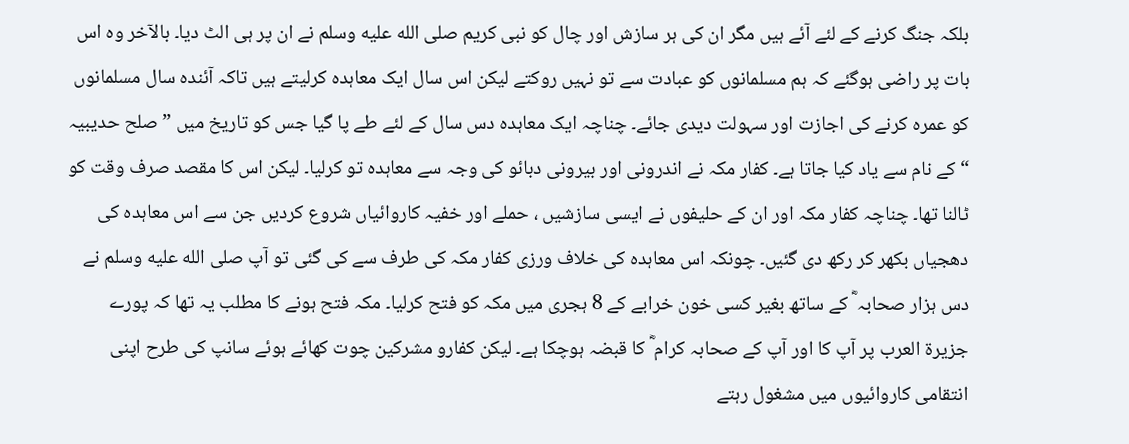بلکہ جنگ کرنے کے لئے آئے ہیں مگر ان کی ہر سازش اور چال کو نبی کریم صلى الله عليه وسلم نے ان پر ہی الٹ دیا۔ بالآخر وہ اس بات پر راضی ہوگئے کہ ہم مسلمانوں کو عبادت سے تو نہیں روکتے لیکن اس سال ایک معاہدہ کرلیتے ہیں تاکہ آئندہ سال مسلمانوں کو عمرہ کرنے کی اجازت اور سہولت دیدی جائے۔ چناچہ ایک معاہدہ دس سال کے لئے طے پا گیا جس کو تاریخ میں ” صلح حدیبیہ “ کے نام سے یاد کیا جاتا ہے۔ کفار مکہ نے اندرونی اور بیرونی دبائو کی وجہ سے معاہدہ تو کرلیا۔ لیکن اس کا مقصد صرف وقت کو ٹالنا تھا۔ چناچہ کفار مکہ اور ان کے حلیفوں نے ایسی سازشیں ، حملے اور خفیہ کاروائیاں شروع کردیں جن سے اس معاہدہ کی دھجیاں بکھر کر رکھ دی گئیں۔ چونکہ اس معاہدہ کی خلاف ورزی کفار مکہ کی طرف سے کی گئی تو آپ صلى الله عليه وسلم نے دس ہزار صحابہ ؓ کے ساتھ بغیر کسی خون خرابے کے 8 ہجری میں مکہ کو فتح کرلیا۔ مکہ فتح ہونے کا مطلب یہ تھا کہ پورے جزیرۃ العرب پر آپ کا اور آپ کے صحابہ کرام ؓ کا قبضہ ہوچکا ہے۔ لیکن کفارو مشرکین چوت کھائے ہوئے سانپ کی طرح اپنی انتقامی کاروائیوں میں مشغول رہتے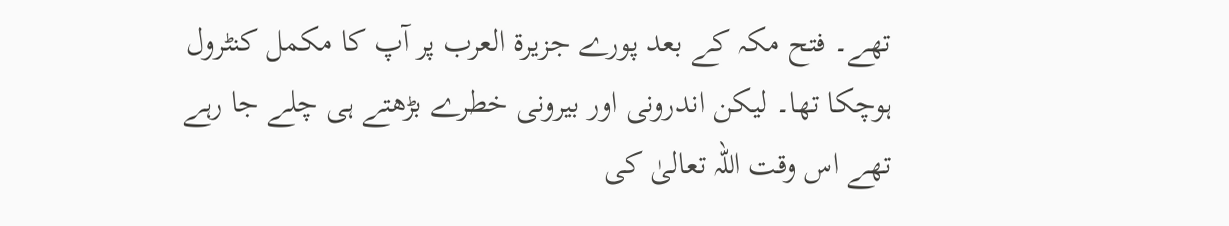تھے۔ فتح مکہ کے بعد پورے جزیرۃ العرب پر آپ کا مکمل کنٹرول ہوچکا تھا۔ لیکن اندرونی اور بیرونی خطرے بڑھتے ہی چلے جا رہے تھے اس وقت اللہ تعالیٰ کی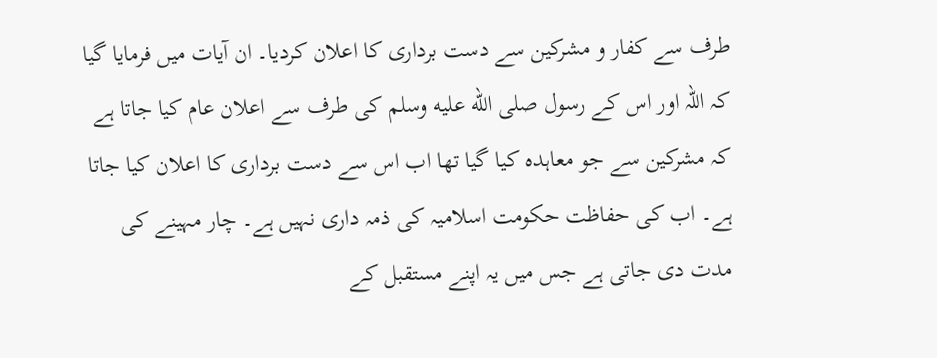طرف سے کفار و مشرکین سے دست برداری کا اعلان کردیا۔ ان آیات میں فرمایا گیا کہ اللہ اور اس کے رسول صلى الله عليه وسلم کی طرف سے اعلان عام کیا جاتا ہے کہ مشرکین سے جو معاہدہ کیا گیا تھا اب اس سے دست برداری کا اعلان کیا جاتا ہے۔ اب کی حفاظت حکومت اسلامیہ کی ذمہ داری نہیں ہے۔ چار مہینے کی مدت دی جاتی ہے جس میں یہ اپنے مستقبل کے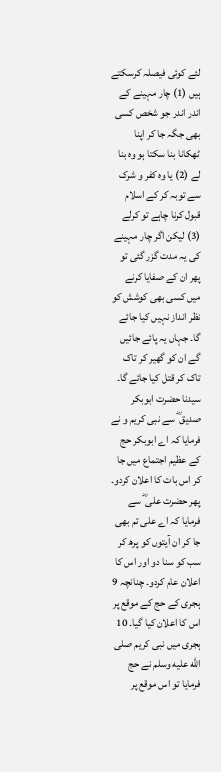لئے کوئی فیصلہ کرسکتے ہیں (1) چار مہینے کے اندر اندر جو شخص کسی بھی جگہ جا کر اپنا ٹھکانا بنا سکتا ہو وہ بنا لے (2) یا وہ کفر و شرک سے توبہ کر کے اسلام قبول کرنا چاہے تو کرلے (3) لیکن اگر چار مہینے کی یہ مدت گزر گئی تو پھر ان کے صفایا کرنے میں کسی بھی کوشش کو نظر انداز نہیں کیا جائے گا۔ جہاں یہ پائے جائیں گے ان کو گھیر کر تاک تاک کر قتل کیا جائے گا۔ سیدنا حضرت ابوبکر صدیق ؓ سے نبی کریم و نے فرمایا کہ اے ابوبکر حج کے عظیم اجتماع میں جا کر اس بات کا اعلان کردو۔ پھر حضرت علی ؓ سے فرمایا کہ اے علی تم بھی جا کر ان آیتوں کو پرھ کر سب کو سنا دو اور اس کا اعلان عام کردو۔ چنانچہ 9 ہجری کے حج کے موقع پر اس کا اعلان کیا گیا۔ 10 ہجری میں نبی کریم صلى الله عليه وسلم نے حج فرمایا تو اس موقع پر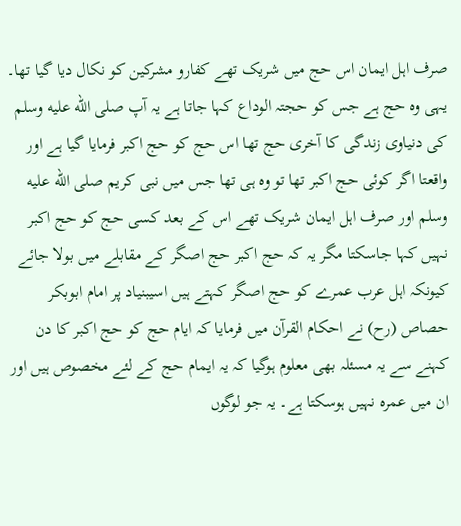صرف اہل ایمان اس حج میں شریک تھے کفارو مشرکین کو نکال دیا گیا تھا۔ یہی وہ حج ہے جس کو حجتہ الوداع کہا جاتا ہے یہ آپ صلى الله عليه وسلم کی دنیاوی زندگی کا آخری حج تھا اس حج کو حج اکبر فرمایا گیا ہے اور واقعتا اگر کوئی حج اکبر تھا تو وہ ہی تھا جس میں نبی کریم صلى الله عليه وسلم اور صرف اہل ایمان شریک تھے اس کے بعد کسی حج کو حج اکبر نہیں کہا جاسکتا مگر یہ کہ حج اکبر حج اصگر کے مقابلے میں بولا جائے کیونکہ اہل عرب عمرے کو حج اصگر کہتے ہیں اسیبنیاد پر امام ابوبکر حصاص (رح) نے احکام القرآن میں فرمایا کہ ایام حج کو حج اکبر کا دن کہنے سے یہ مسئلہ بھی معلوم ہوگیا کہ یہ ایمام حج کے لئے مخصوص ہیں اور ان میں عمرہ نہیں ہوسکتا ہے۔ یہ جو لوگوں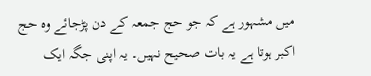میں مشہور ہے کہ جو حج جمعہ کے دن پڑجائے وہ حج اکبر ہوتا ہے یہ بات صحیح نہیں۔ یہ اپنی جگہ ایک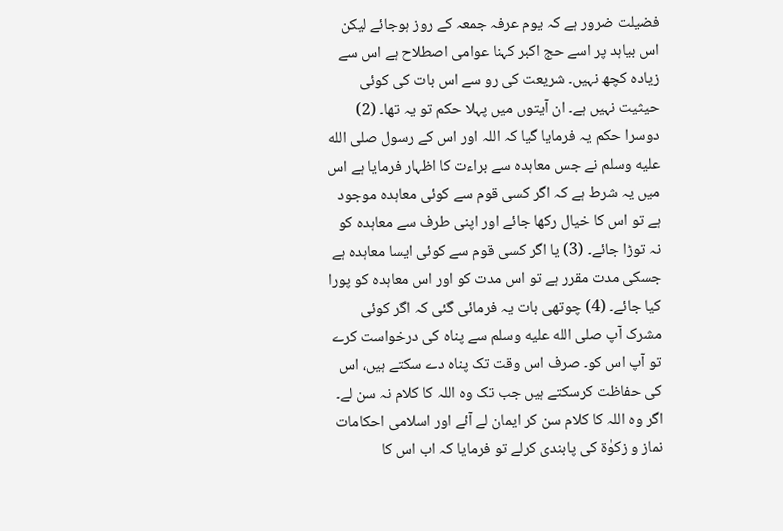فضیلت ضرور ہے کہ یوم عرفہ جمعہ کے روز ہوجائے لیکن اس بیاہد پر اسے حج اکبر کہنا عوامی اصطلاح ہے اس سے زیادہ کچھ نہیں۔ شریعت کی رو سے اس بات کی کوئی حیثیت نہیں ہے۔ ان آیتوں میں پہلا حکم تو یہ تھا۔ (2) دوسرا حکم یہ فرمایا گیا کہ اللہ اور اس کے رسول صلى الله عليه وسلم نے جس معاہدہ سے براءت کا اظہار فرمایا ہے اس میں یہ شرط ہے کہ اگر کسی قوم سے کوئی معاہدہ موجود ہے تو اس کا خیال رکھا جائے اور اپنی طرف سے معاہدہ کو نہ توڑا جائے۔ (3) یا اگر کسی قوم سے کوئی ایسا معاہدہ ہے جسکی مدت مقرر ہے تو اس مدت کو اور اس معاہدہ کو پورا کیا جائے۔ (4) چوتھی بات یہ فرمائی گئی کہ اگر کوئی مشرک آپ صلى الله عليه وسلم سے پناہ کی درخواست کرے تو آپ اس کو۔ صرف اس وقت تک پناہ دے سکتے ہیں، اس کی حفاظت کرسکتے ہیں جب تک وہ اللہ کا کلام نہ سن لے۔ اگر وہ اللہ کا کلام سن کر ایمان لے آئے اور اسلامی احکامات نماز و زکوٰۃ کی پابندی کرلے تو فرمایا کہ اب اس کا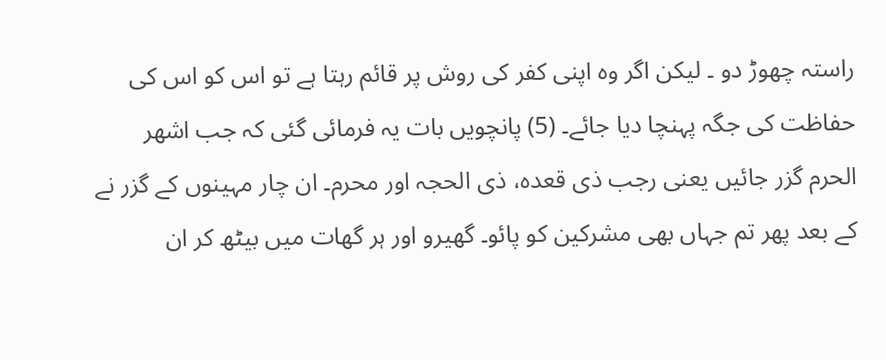راستہ چھوڑ دو ۔ لیکن اگر وہ اپنی کفر کی روش پر قائم رہتا ہے تو اس کو اس کی حفاظت کی جگہ پہنچا دیا جائے۔ (5) پانچویں بات یہ فرمائی گئی کہ جب اشھر الحرم گزر جائیں یعنی رجب ذی قعدہ، ذی الحجہ اور محرم۔ ان چار مہینوں کے گزر نے کے بعد پھر تم جہاں بھی مشرکین کو پائو۔ گھیرو اور ہر گھات میں بیٹھ کر ان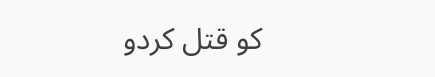کو قتل کردو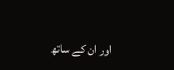اور ان کے ساتھ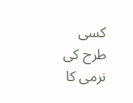کسی طرح کی نرمی کا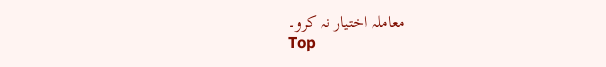معاملہ اختیار نہ کرو۔
Top